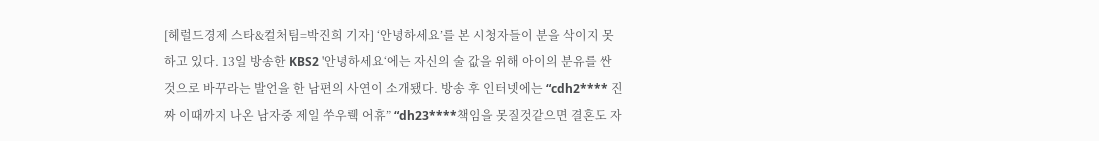[헤럴드경제 스타&컬처팀=박진희 기자] ‘안녕하세요’를 본 시청자들이 분을 삭이지 못하고 있다. 13일 방송한 KBS2 '안녕하세요‘에는 자신의 술 값을 위해 아이의 분유를 싼 것으로 바꾸라는 발언을 한 남편의 사연이 소개됐다. 방송 후 인터넷에는 “cdh2**** 진짜 이때까지 나온 남자중 제일 쑤우뤡 어휴” “dh23****책임을 못질것같으면 결혼도 자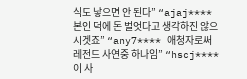식도 낳으면 안 된다” “ajaj**** 본인 덕에 돈 벌엇다고 생각하진 않으시겟죠” “any7**** 애청자로써 레전드 사연중 하나임” “hscj**** 이 사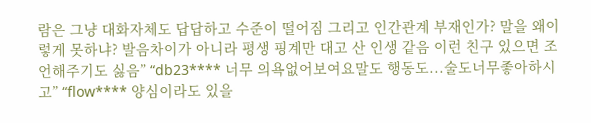람은 그냥 대화자체도 답답하고 수준이 떨어짐 그리고 인간관계 부재인가? 말을 왜이렇게 못하냐? 발음차이가 아니라 평생 핑계만 대고 산 인생 같음 이런 친구 있으면 조언해주기도 싫음” “db23**** 너무 의욕없어보여요말도 행동도...술도너무좋아하시고” “flow**** 양심이라도 있을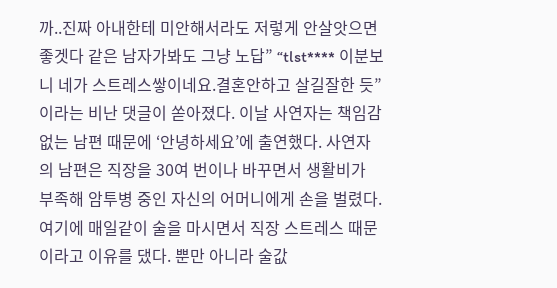까..진짜 아내한테 미안해서라도 저렇게 안살앗으면 좋겟다 같은 남자가봐도 그냥 노답” “tlst**** 이분보니 네가 스트레스쌓이네요.결혼안하고 살길잘한 듯”이라는 비난 댓글이 쏟아졌다. 이날 사연자는 책임감 없는 남편 때문에 ‘안녕하세요’에 출연했다. 사연자의 남편은 직장을 30여 번이나 바꾸면서 생활비가 부족해 암투병 중인 자신의 어머니에게 손을 벌렸다. 여기에 매일같이 술을 마시면서 직장 스트레스 때문이라고 이유를 댔다. 뿐만 아니라 술값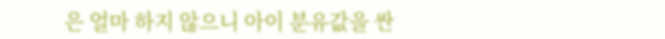은 얼마 하지 않으니 아이 분유값을 싼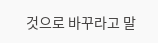것으로 바꾸라고 말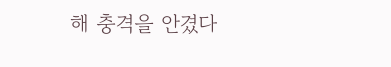해 충격을 안겼다